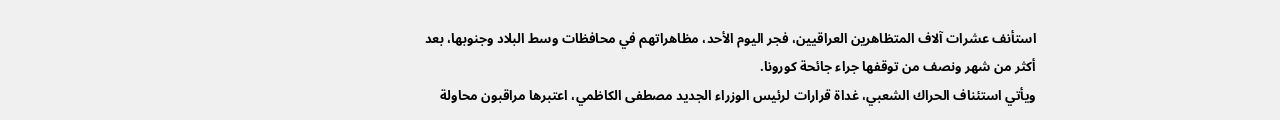استأنف عشرات آلاف المتظاهرين العراقيين، فجر اليوم الأحد، مظاهراتهم في محافظات وسط البلاد وجنوبها، بعد أكثر من شهر ونصف من توقفها جراء جائحة كورونا.
ويأتي استئناف الحراك الشعبي، غداة قرارات لرئيس الوزراء الجديد مصطفى الكاظمي، اعتبرها مراقبون محاولة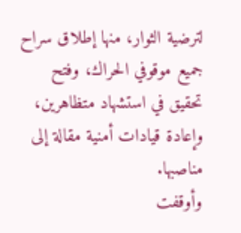لترضية الثوار، منها إطلاق سراح جميع موقوفي الحراك، وفتح تحقيق في استشهاد متظاهرين، وإعادة قيادات أمنية مقالة إلى مناصبها.
وأوقفت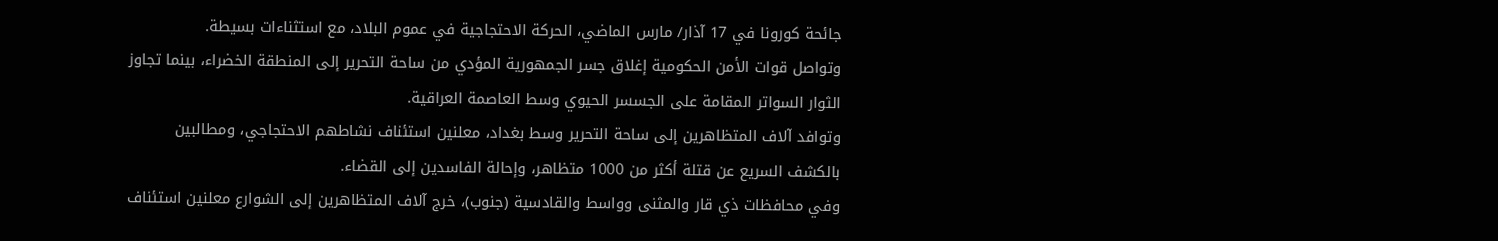جائحة كورونا في 17 آذار/ مارس الماضي، الحركة الاحتجاجية في عموم البلاد، مع استثناءات بسيطة.
وتواصل قوات الأمن الحكومية إغلاق جسر الجمهورية المؤدي من ساحة التحرير إلى المنطقة الخضراء، بينما تجاوز الثوار السواتر المقامة على الجسسر الحيوي وسط العاصمة العراقية.
وتوافد آلاف المتظاهرين إلى ساحة التحرير وسط بغداد، معلنين استئناف نشاطهم الاحتجاجي، ومطالبين بالكشف السريع عن قتلة أكثر من 1000 متظاهر، وإحالة الفاسدين إلى القضاء.
وفي محافظات ذي قار والمثنى وواسط والقادسية (جنوب)، خرج آلاف المتظاهرين إلى الشوارع معلنين استئناف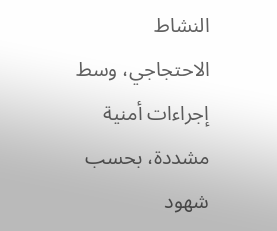النشاط الاحتجاجي، وسط إجراءات أمنية مشددة، بحسب شهود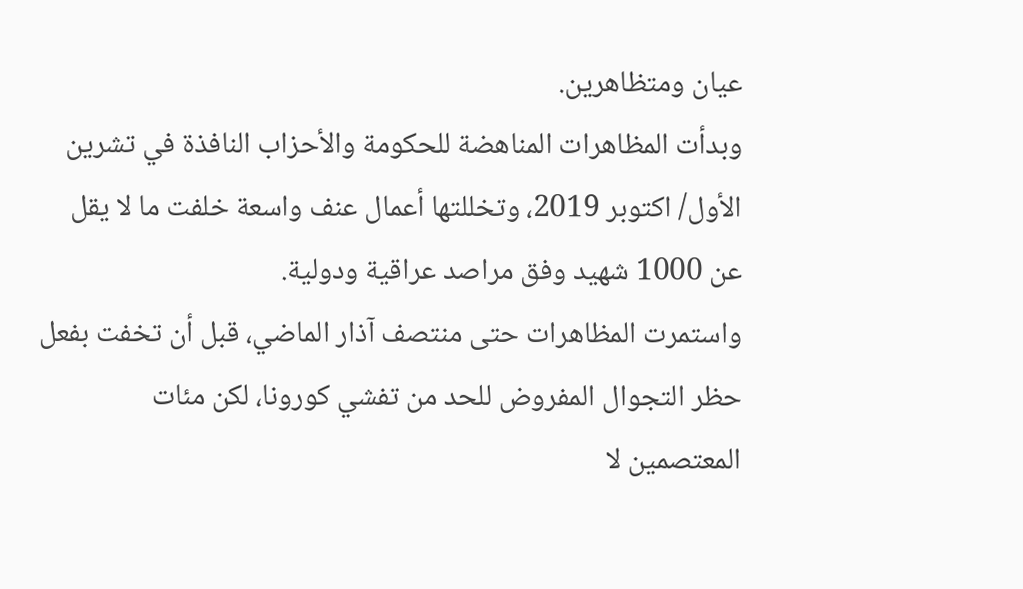عيان ومتظاهرين.
وبدأت المظاهرات المناهضة للحكومة والأحزاب النافذة في تشرين الأول/ اكتوبر 2019، وتخللتها أعمال عنف واسعة خلفت ما لا يقل عن 1000 شهيد وفق مراصد عراقية ودولية.
واستمرت المظاهرات حتى منتصف آذار الماضي، قبل أن تخفت بفعل حظر التجوال المفروض للحد من تفشي كورونا، لكن مئات المعتصمين لا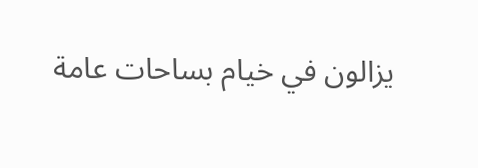يزالون في خيام بساحات عامة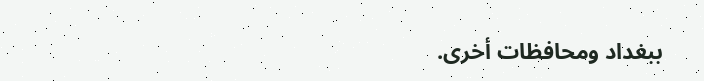ببغداد ومحافظات أخرى.